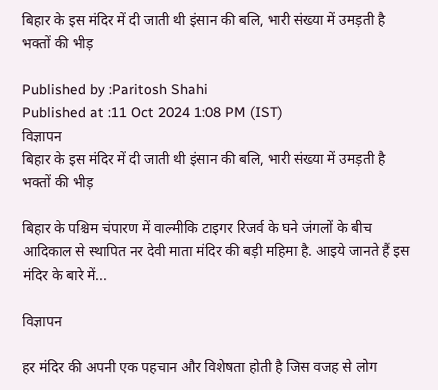बिहार के इस मंदिर में दी जाती थी इंसान की बलि, भारी संख्या में उमड़ती है भक्तों की भीड़

Published by :Paritosh Shahi
Published at :11 Oct 2024 1:08 PM (IST)
विज्ञापन
बिहार के इस मंदिर में दी जाती थी इंसान की बलि, भारी संख्या में उमड़ती है भक्तों की भीड़

बिहार के पश्चिम चंपारण में वाल्मीकि टाइगर रिजर्व के घने जंगलों के बीच आदिकाल से स्थापित नर देवी माता मंदिर की बड़ी महिमा है. आइये जानते हैं इस मंदिर के बारे में...

विज्ञापन

हर मंदिर की अपनी एक पहचान और विशेषता होती है जिस वजह से लोग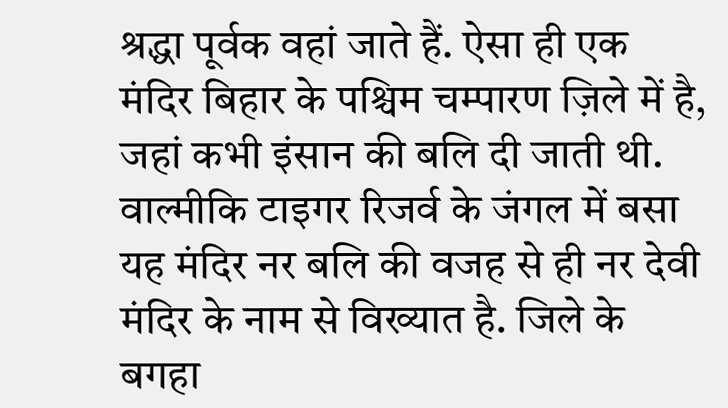श्रद्धा पूर्वक वहां जाते हैं. ऐसा ही एक मंदिर बिहार के पश्चिम चम्पारण ज़िले में है, जहां कभी इंसान की बलि दी जाती थी. वाल्मीकि टाइगर रिजर्व के जंगल में बसा यह मंदिर नर बलि की वजह से ही नर देवी मंदिर के नाम से विख्यात है. जिले के बगहा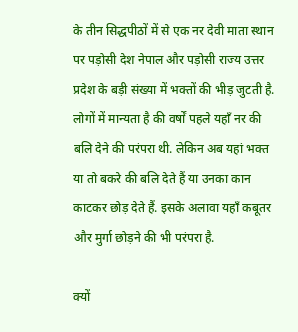के तीन सिद्धपीठों में से एक नर देवी माता स्थान पर पड़ोसी देश नेपाल और पड़ोसी राज्य उत्तर प्रदेश के बड़ी संख्या में भक्तों की भीड़ जुटती है. लोगों में मान्यता है की वर्षों पहले यहाँ नर की बलि देने की परंपरा थी. लेकिन अब यहां भक्त या तो बकरे की बलि देते हैं या उनका कान काटकर छोड़ देते हैं. इसके अलावा यहाँ कबूतर और मुर्गा छोड़ने की भी परंपरा है.

क्यों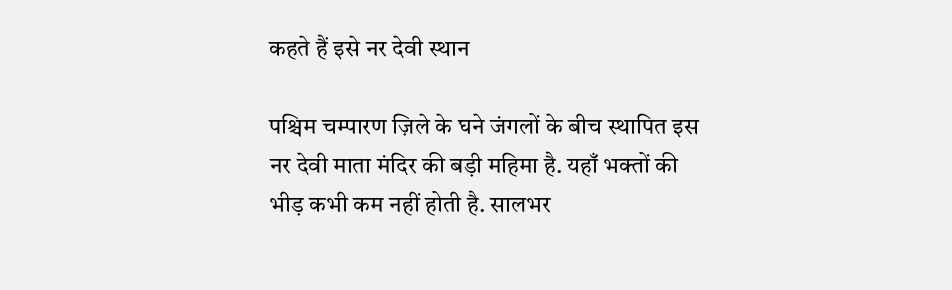कहते हैं इसे नर देवी स्थान

पश्चिम चम्पारण ज़िले के घने जंगलों के बीच स्थापित इस नर देवी माता मंदिर की बड़ी महिमा है. यहाँ भक्तों की भीड़ कभी कम नहीं होती है. सालभर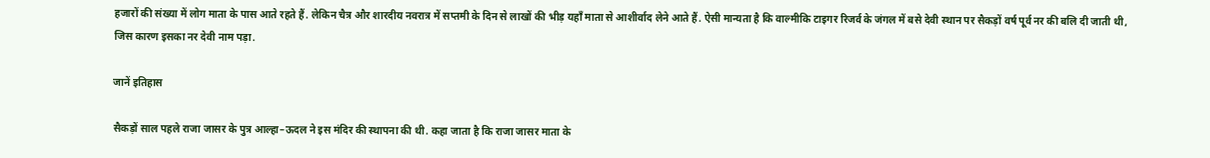हजारों की संख्या में लोग माता के पास आते रहते हैं. लेकिन चैत्र और शारदीय नवरात्र में सप्तमी के दिन से लाखों की भीड़ यहाँ माता से आशीर्वाद लेने आते हैं. ऐसी मान्यता है कि वाल्मीकि टाइगर रिजर्व के जंगल में बसे देवी स्थान पर सैकड़ों वर्ष पूर्व नर की बलि दी जाती थी, जिस कारण इसका नर देवी नाम पड़ा.

जानें इतिहास

सैकड़ों साल पहले राजा जासर के पुत्र आल्हा–ऊदल ने इस मंदिर की स्थापना की थी. कहा जाता है कि राजा जासर माता के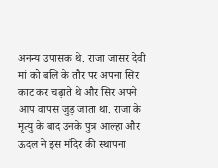अनन्य उपासक थे. राजा जासर देवी मां को बलि के तौर पर अपना सिर काट कर चढ़ाते थे और सिर अपने आप वापस जुड़ जाता था. राजा के मृत्यु के बाद उनके पुत्र आल्हा और ऊदल ने इस मंदिर की स्थापना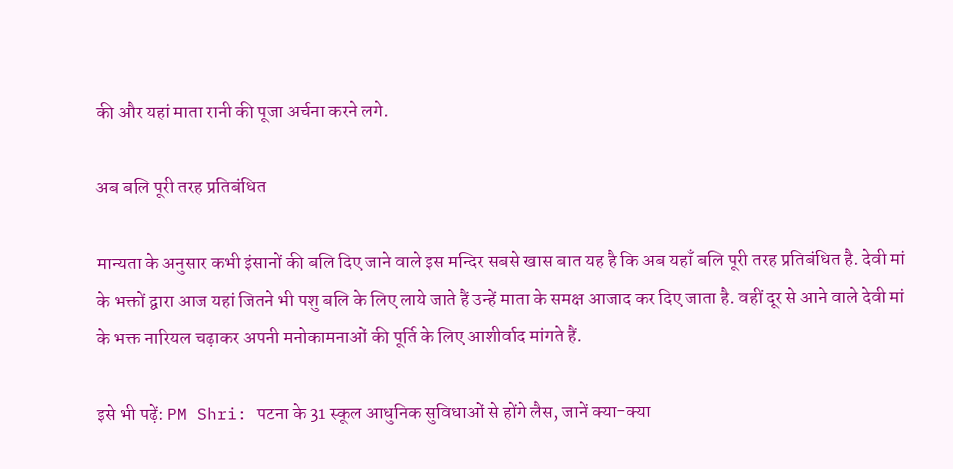की और यहां माता रानी की पूजा अर्चना करने लगे.

अब बलि पूरी तरह प्रतिबंधित

मान्यता के अनुसार कभी इंसानों की बलि दिए जाने वाले इस मन्दिर सबसे खास बात यह है कि अब यहाँ बलि पूरी तरह प्रतिबंधित है. देवी मां के भक्तों द्वारा आज यहां जितने भी पशु बलि के लिए लाये जाते हैं उन्हें माता के समक्ष आजाद कर दिए जाता है. वहीं दूर से आने वाले देवी मां के भक्त नारियल चढ़ाकर अपनी मनोकामनाओं की पूर्ति के लिए आशीर्वाद मांगते हैं.

इसे भी पढ़ें: PM Shri: पटना के 31 स्कूल आधुनिक सुविधाओं से होंगे लैस, जानें क्या-क्या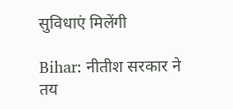सुविधाएं मिलेंगी

Bihar: नीतीश सरकार ने तय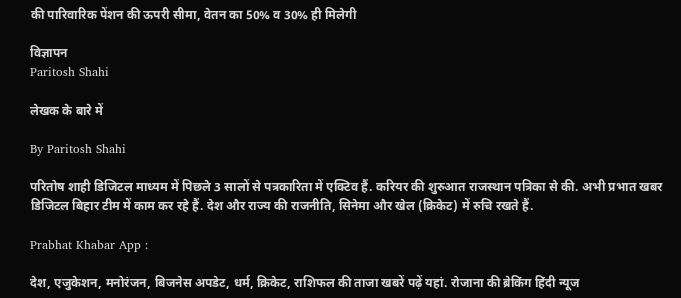की पारिवारिक पेंशन की ऊपरी सीमा, वेतन का 50% व 30% ही मिलेगी

विज्ञापन
Paritosh Shahi

लेखक के बारे में

By Paritosh Shahi

परितोष शाही डिजिटल माध्यम में पिछले 3 सालों से पत्रकारिता में एक्टिव हैं. करियर की शुरुआत राजस्थान पत्रिका से की. अभी प्रभात खबर डिजिटल बिहार टीम में काम कर रहे हैं. देश और राज्य की राजनीति, सिनेमा और खेल (क्रिकेट) में रुचि रखते हैं.

Prabhat Khabar App :

देश, एजुकेशन, मनोरंजन, बिजनेस अपडेट, धर्म, क्रिकेट, राशिफल की ताजा खबरें पढ़ें यहां. रोजाना की ब्रेकिंग हिंदी न्यूज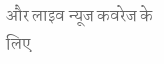और लाइव न्यूज कवरेज के लिए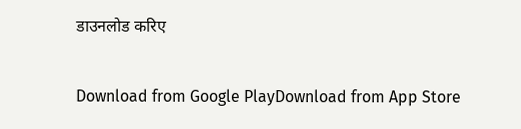डाउनलोड करिए

Download from Google PlayDownload from App Store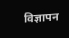विज्ञापन